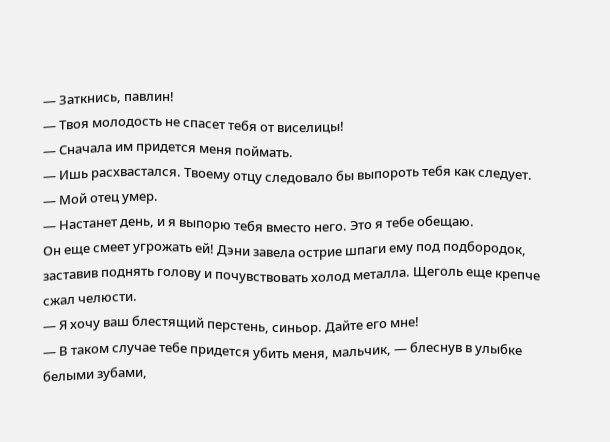— Заткнись, павлин!
— Твоя молодость не спасет тебя от виселицы!
— Сначала им придется меня поймать.
— Ишь расхвастался. Твоему отцу следовало бы выпороть тебя как следует.
— Мой отец умер.
— Настанет день, и я выпорю тебя вместо него. Это я тебе обещаю.
Он еще смеет угрожать ей! Дэни завела острие шпаги ему под подбородок, заставив поднять голову и почувствовать холод металла. Щеголь еще крепче сжал челюсти.
— Я хочу ваш блестящий перстень, синьор. Дайте его мне!
— В таком случае тебе придется убить меня, мальчик, — блеснув в улыбке белыми зубами,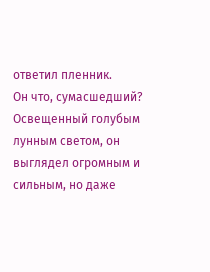ответил пленник.
Он что, сумасшедший? Освещенный голубым лунным светом, он выглядел огромным и сильным, но даже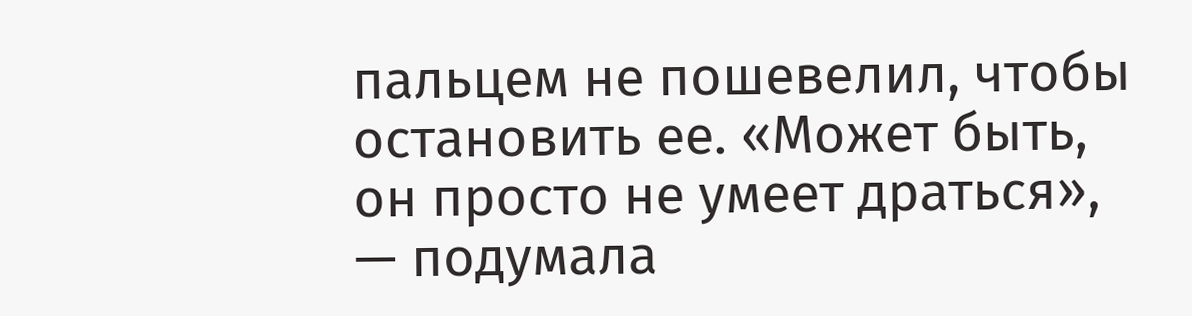пальцем не пошевелил, чтобы остановить ее. «Может быть, он просто не умеет драться», — подумала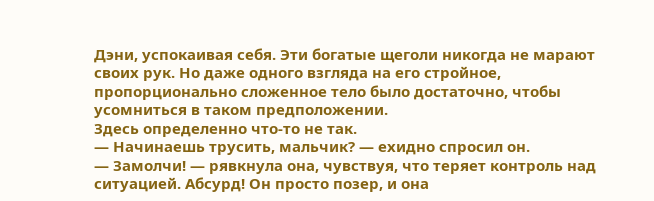Дэни, успокаивая себя. Эти богатые щеголи никогда не марают своих рук. Но даже одного взгляда на его стройное, пропорционально сложенное тело было достаточно, чтобы усомниться в таком предположении.
Здесь определенно что-то не так.
— Начинаешь трусить, мальчик? — ехидно спросил он.
— Замолчи! — рявкнула она, чувствуя, что теряет контроль над ситуацией. Абсурд! Он просто позер, и она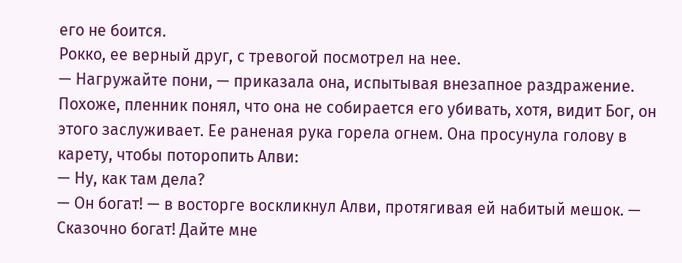его не боится.
Рокко, ее верный друг, с тревогой посмотрел на нее.
— Нагружайте пони, — приказала она, испытывая внезапное раздражение. Похоже, пленник понял, что она не собирается его убивать, хотя, видит Бог, он этого заслуживает. Ее раненая рука горела огнем. Она просунула голову в карету, чтобы поторопить Алви:
— Ну, как там дела?
— Он богат! — в восторге воскликнул Алви, протягивая ей набитый мешок. — Сказочно богат! Дайте мне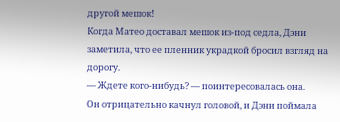другой мешок!
Когда Матео доставал мешок из-под седла, Дэни заметила, что ее пленник украдкой бросил взгляд на дорогу.
— Ждете кого-нибудь? — поинтересовалась она.
Он отрицательно качнул головой, и Дэни поймала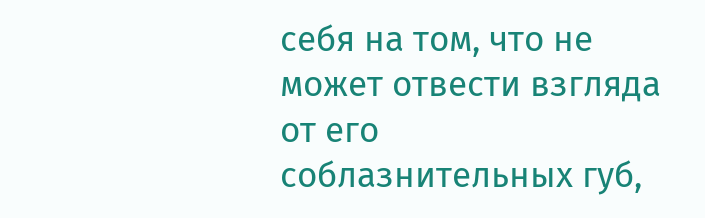себя на том, что не может отвести взгляда от его соблазнительных губ,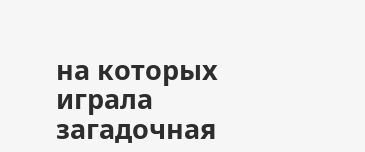на которых играла загадочная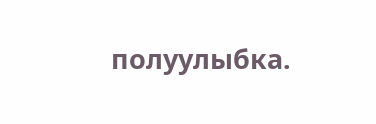полуулыбка.